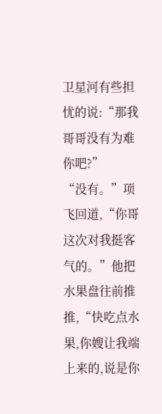卫星河有些担忧的说:“那我哥哥没有为难你吧?”
“没有。”项飞回道,“你哥这次对我挺客气的。”他把水果盘往前推推,“快吃点水果,你嫂让我端上来的,说是你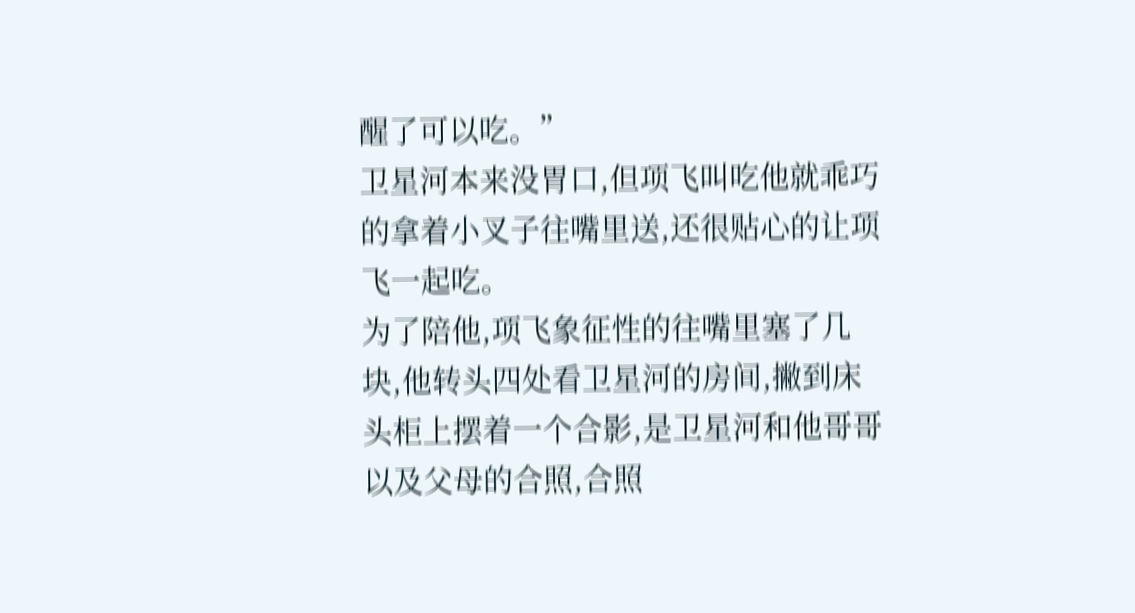醒了可以吃。”
卫星河本来没胃口,但项飞叫吃他就乖巧的拿着小叉子往嘴里送,还很贴心的让项飞一起吃。
为了陪他,项飞象征性的往嘴里塞了几块,他转头四处看卫星河的房间,撇到床头柜上摆着一个合影,是卫星河和他哥哥以及父母的合照,合照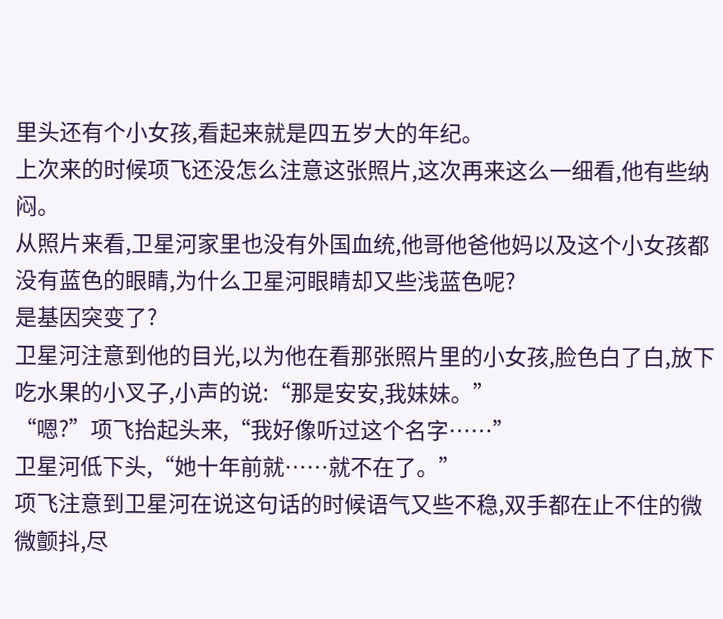里头还有个小女孩,看起来就是四五岁大的年纪。
上次来的时候项飞还没怎么注意这张照片,这次再来这么一细看,他有些纳闷。
从照片来看,卫星河家里也没有外国血统,他哥他爸他妈以及这个小女孩都没有蓝色的眼睛,为什么卫星河眼睛却又些浅蓝色呢?
是基因突变了?
卫星河注意到他的目光,以为他在看那张照片里的小女孩,脸色白了白,放下吃水果的小叉子,小声的说:“那是安安,我妹妹。”
“嗯?”项飞抬起头来,“我好像听过这个名字……”
卫星河低下头,“她十年前就……就不在了。”
项飞注意到卫星河在说这句话的时候语气又些不稳,双手都在止不住的微微颤抖,尽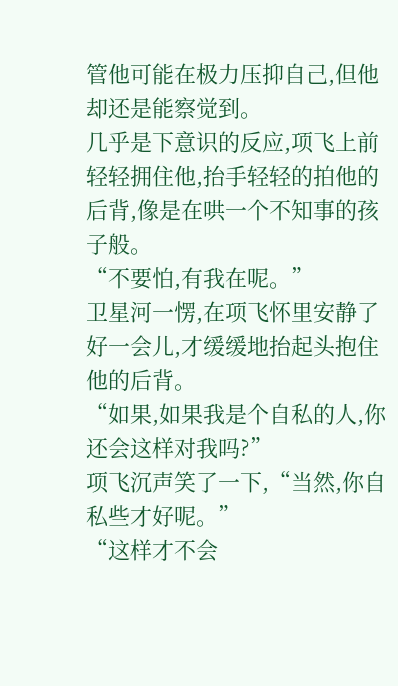管他可能在极力压抑自己,但他却还是能察觉到。
几乎是下意识的反应,项飞上前轻轻拥住他,抬手轻轻的拍他的后背,像是在哄一个不知事的孩子般。
“不要怕,有我在呢。”
卫星河一愣,在项飞怀里安静了好一会儿,才缓缓地抬起头抱住他的后背。
“如果,如果我是个自私的人,你还会这样对我吗?”
项飞沉声笑了一下,“当然,你自私些才好呢。”
“这样才不会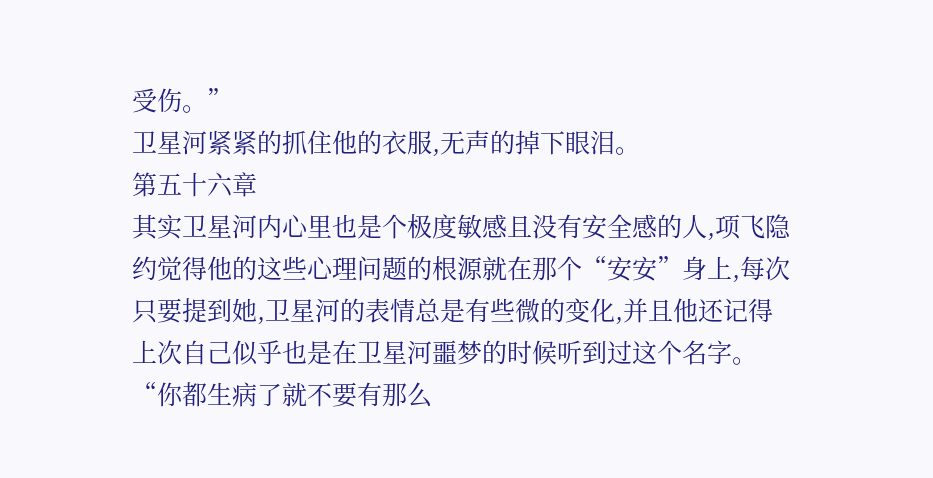受伤。”
卫星河紧紧的抓住他的衣服,无声的掉下眼泪。
第五十六章
其实卫星河内心里也是个极度敏感且没有安全感的人,项飞隐约觉得他的这些心理问题的根源就在那个“安安”身上,每次只要提到她,卫星河的表情总是有些微的变化,并且他还记得上次自己似乎也是在卫星河噩梦的时候听到过这个名字。
“你都生病了就不要有那么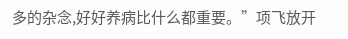多的杂念,好好养病比什么都重要。”项飞放开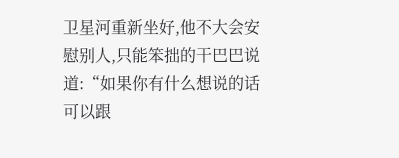卫星河重新坐好,他不大会安慰别人,只能笨拙的干巴巴说道:“如果你有什么想说的话可以跟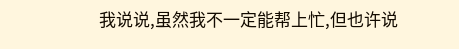我说说,虽然我不一定能帮上忙,但也许说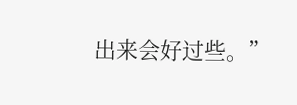出来会好过些。”